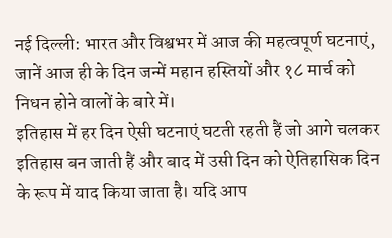नई दिल्ली: भारत और विश्वभर में आज की महत्वपूर्ण घटनाएं, जानें आज ही के दिन जन्में महान हस्तियों और १८ मार्च को निधन होने वालों के बारे में।
इतिहास में हर दिन ऐसी घटनाएं घटती रहती हैं जो आगे चलकर इतिहास बन जाती हैं और बाद में उसी दिन को ऐतिहासिक दिन के रूप में याद किया जाता है। यदि आप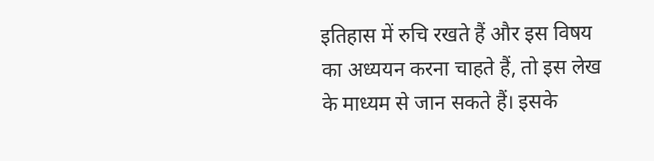इतिहास में रुचि रखते हैं और इस विषय का अध्ययन करना चाहते हैं, तो इस लेख के माध्यम से जान सकते हैं। इसके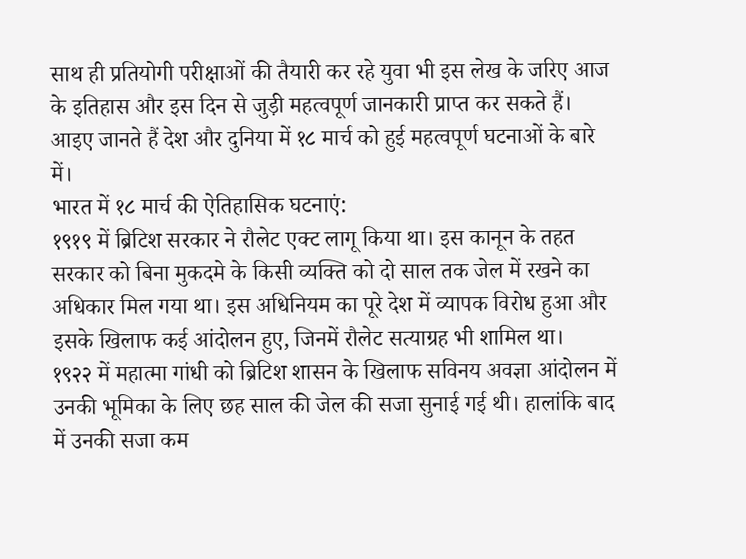साथ ही प्रतियोगी परीक्षाओं की तैयारी कर रहे युवा भी इस लेख के जरिए आज के इतिहास और इस दिन से जुड़ी महत्वपूर्ण जानकारी प्राप्त कर सकते हैं। आइए जानते हैं देश और दुनिया में १८ मार्च को हुई महत्वपूर्ण घटनाओं के बारे में।
भारत में १८ मार्च की ऐतिहासिक घटनाएं:
१९१९ में ब्रिटिश सरकार ने रौलेट एक्ट लागू किया था। इस कानून के तहत सरकार को बिना मुकदमे के किसी व्यक्ति को दो साल तक जेल में रखने का अधिकार मिल गया था। इस अधिनियम का पूरे देश में व्यापक विरोध हुआ और इसके खिलाफ कई आंदोलन हुए, जिनमें रौलेट सत्याग्रह भी शामिल था।
१९२२ में महात्मा गांधी को ब्रिटिश शासन के खिलाफ सविनय अवज्ञा आंदोलन में उनकी भूमिका के लिए छह साल की जेल की सजा सुनाई गई थी। हालांकि बाद में उनकी सजा कम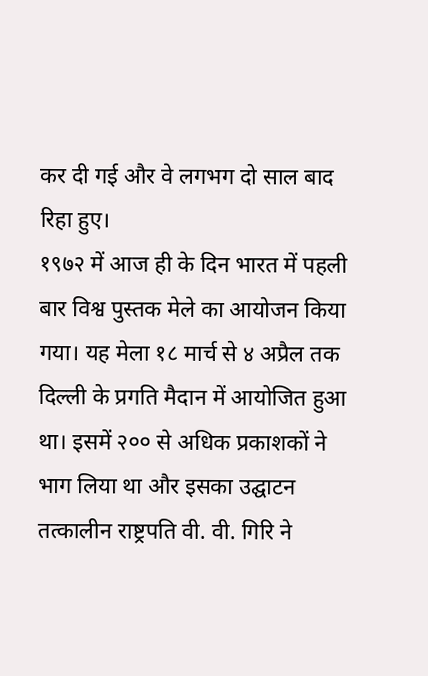कर दी गई और वे लगभग दो साल बाद रिहा हुए।
१९७२ में आज ही के दिन भारत में पहली बार विश्व पुस्तक मेले का आयोजन किया गया। यह मेला १८ मार्च से ४ अप्रैल तक दिल्ली के प्रगति मैदान में आयोजित हुआ था। इसमें २०० से अधिक प्रकाशकों ने भाग लिया था और इसका उद्घाटन तत्कालीन राष्ट्रपति वी. वी. गिरि ने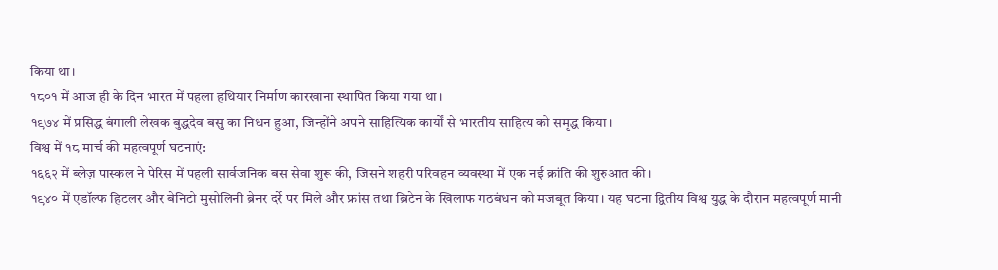किया था।
१८०१ में आज ही के दिन भारत में पहला हथियार निर्माण कारखाना स्थापित किया गया था।
१९७४ में प्रसिद्ध बंगाली लेखक बुद्धदेव बसु का निधन हुआ, जिन्होंने अपने साहित्यिक कार्यों से भारतीय साहित्य को समृद्ध किया।
विश्व में १८ मार्च की महत्वपूर्ण घटनाएं:
१६६२ में ब्लेज़ पास्कल ने पेरिस में पहली सार्वजनिक बस सेवा शुरू की, जिसने शहरी परिवहन व्यवस्था में एक नई क्रांति की शुरुआत की।
१९४० में एडॉल्फ हिटलर और बेनिटो मुसोलिनी ब्रेनर दर्रे पर मिले और फ्रांस तथा ब्रिटेन के खिलाफ गठबंधन को मजबूत किया। यह घटना द्वितीय विश्व युद्ध के दौरान महत्वपूर्ण मानी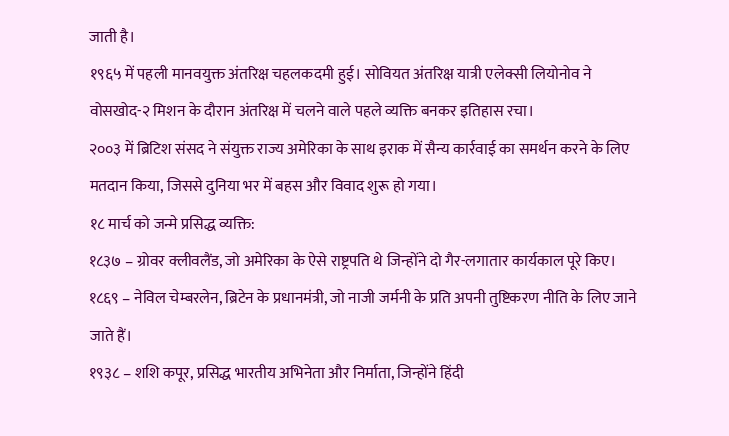जाती है।
१९६५ में पहली मानवयुक्त अंतरिक्ष चहलकदमी हुई। सोवियत अंतरिक्ष यात्री एलेक्सी लियोनोव ने वोसखोद-२ मिशन के दौरान अंतरिक्ष में चलने वाले पहले व्यक्ति बनकर इतिहास रचा।
२००३ में ब्रिटिश संसद ने संयुक्त राज्य अमेरिका के साथ इराक में सैन्य कार्रवाई का समर्थन करने के लिए मतदान किया, जिससे दुनिया भर में बहस और विवाद शुरू हो गया।
१८ मार्च को जन्मे प्रसिद्ध व्यक्ति:
१८३७ – ग्रोवर क्लीवलैंड, जो अमेरिका के ऐसे राष्ट्रपति थे जिन्होंने दो गैर-लगातार कार्यकाल पूरे किए।
१८६९ – नेविल चेम्बरलेन, ब्रिटेन के प्रधानमंत्री, जो नाजी जर्मनी के प्रति अपनी तुष्टिकरण नीति के लिए जाने जाते हैं।
१९३८ – शशि कपूर, प्रसिद्ध भारतीय अभिनेता और निर्माता, जिन्होंने हिंदी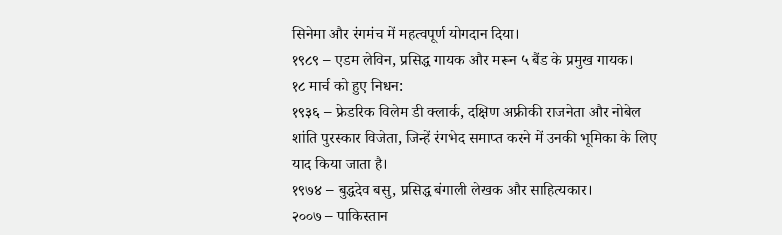सिनेमा और रंगमंच में महत्वपूर्ण योगदान दिया।
१९८९ – एडम लेविन, प्रसिद्ध गायक और मरून ५ बैंड के प्रमुख गायक।
१८ मार्च को हुए निधन:
१९३६ – फ्रेडरिक विलेम डी क्लार्क, दक्षिण अफ्रीकी राजनेता और नोबेल शांति पुरस्कार विजेता, जिन्हें रंगभेद समाप्त करने में उनकी भूमिका के लिए याद किया जाता है।
१९७४ – बुद्धदेव बसु, प्रसिद्ध बंगाली लेखक और साहित्यकार।
२००७ – पाकिस्तान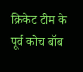क्रिकेट टीम के पूर्व कोच बॉब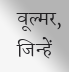वूल्मर, जिन्हें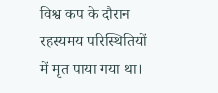विश्व कप के दौरान रहस्यमय परिस्थितियों में मृत पाया गया था।